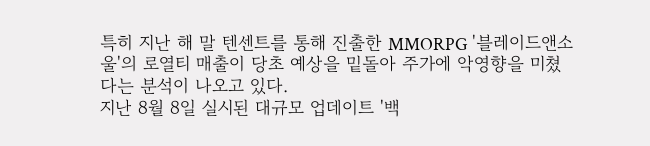특히 지난 해 말 텐센트를 통해 진출한 MMORPG '블레이드앤소울'의 로열티 매출이 당초 예상을 밑돌아 주가에 악영향을 미쳤다는 분석이 나오고 있다.
지난 8월 8일 실시된 대규모 업데이트 '백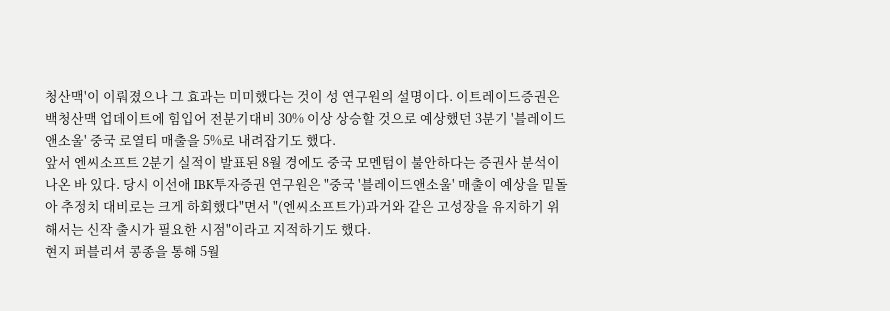청산맥'이 이뤄졌으나 그 효과는 미미했다는 것이 성 연구원의 설명이다. 이트레이드증권은 백청산맥 업데이트에 힘입어 전분기대비 30% 이상 상승할 것으로 예상했던 3분기 '블레이드앤소울' 중국 로열티 매출을 5%로 내려잡기도 했다.
앞서 엔씨소프트 2분기 실적이 발표된 8월 경에도 중국 모멘텀이 불안하다는 증권사 분석이 나온 바 있다. 당시 이선애 IBK투자증권 연구원은 "중국 '블레이드앤소울' 매출이 예상을 밑돌아 추정치 대비로는 크게 하회했다"면서 "(엔씨소프트가)과거와 같은 고성장을 유지하기 위해서는 신작 출시가 필요한 시점"이라고 지적하기도 했다.
현지 퍼블리셔 콩종을 통해 5월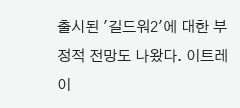출시된 '길드워2'에 대한 부정적 전망도 나왔다. 이트레이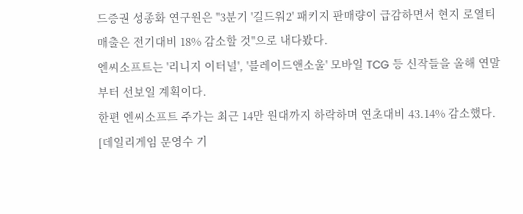드증권 성종화 연구원은 "3분기 '길드워2' 패키지 판매량이 급감하면서 현지 로열티 매출은 전기대비 18% 감소할 것"으로 내다봤다.
엔씨소프트는 '리니지 이터널', '블레이드앤소울' 모바일 TCG 등 신작들을 올해 연말부터 선보일 계획이다.
한편 엔씨소프트 주가는 최근 14만 원대까지 하락하며 연초대비 43.14% 감소했다.
[데일리게임 문영수 기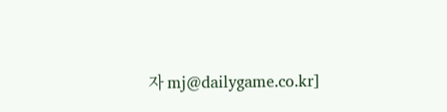자 mj@dailygame.co.kr]